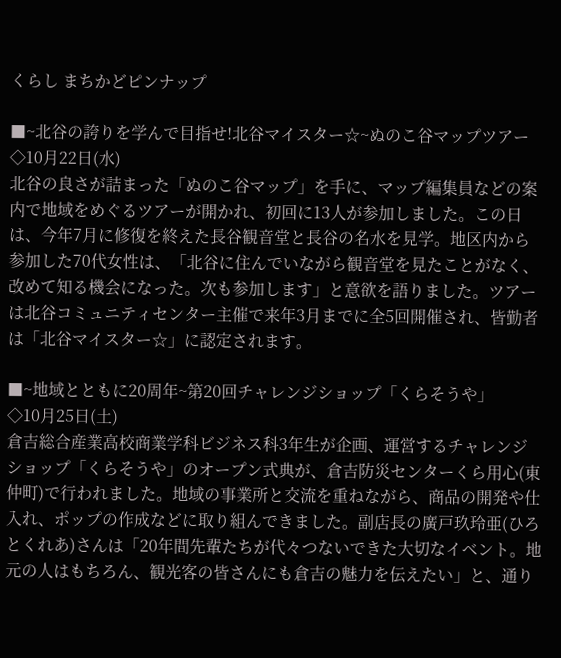くらし まちかどピンナップ

■~北谷の誇りを学んで目指せ!北谷マイスター☆~ぬのこ谷マップツアー
◇10月22日(水)
北谷の良さが詰まった「ぬのこ谷マップ」を手に、マップ編集員などの案内で地域をめぐるツアーが開かれ、初回に13人が参加しました。この日は、今年7月に修復を終えた長谷観音堂と長谷の名水を見学。地区内から参加した70代女性は、「北谷に住んでいながら観音堂を見たことがなく、改めて知る機会になった。次も参加します」と意欲を語りました。ツアーは北谷コミュニティセンター主催で来年3月までに全5回開催され、皆勤者は「北谷マイスター☆」に認定されます。

■~地域とともに20周年~第20回チャレンジショップ「くらそうや」
◇10月25日(土)
倉吉総合産業高校商業学科ビジネス科3年生が企画、運営するチャレンジショップ「くらそうや」のオープン式典が、倉吉防災センターくら用心(東仲町)で行われました。地域の事業所と交流を重ねながら、商品の開発や仕入れ、ポップの作成などに取り組んできました。副店長の廣戸玖玲亜(ひろとくれあ)さんは「20年間先輩たちが代々つないできた大切なイベント。地元の人はもちろん、観光客の皆さんにも倉吉の魅力を伝えたい」と、通り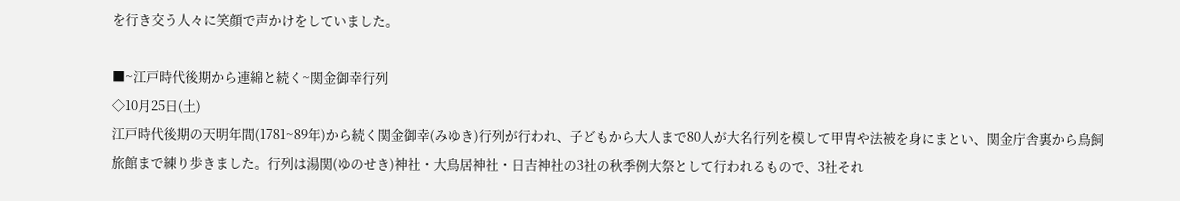を行き交う人々に笑顔で声かけをしていました。

■~江戸時代後期から連綿と続く~関金御幸行列
◇10月25日(土)
江戸時代後期の天明年間(1781~89年)から続く関金御幸(みゆき)行列が行われ、子どもから大人まで80人が大名行列を模して甲冑や法被を身にまとい、関金庁舎裏から鳥飼旅館まで練り歩きました。行列は湯関(ゆのせき)神社・大鳥居神社・日吉神社の3社の秋季例大祭として行われるもので、3社それ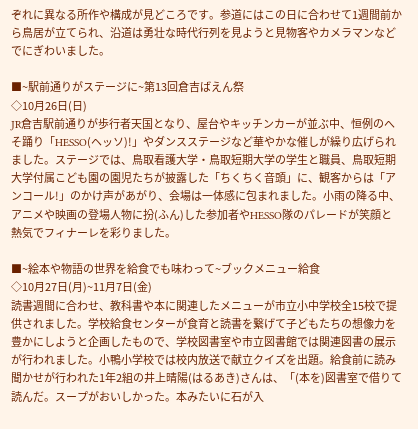ぞれに異なる所作や構成が見どころです。参道にはこの日に合わせて1週間前から鳥居が立てられ、沿道は勇壮な時代行列を見ようと見物客やカメラマンなどでにぎわいました。

■~駅前通りがステージに~第13回倉吉ばえん祭
◇10月26日(日)
JR倉吉駅前通りが歩行者天国となり、屋台やキッチンカーが並ぶ中、恒例のへそ踊り「HESSO(ヘッソ)!」やダンスステージなど華やかな催しが繰り広げられました。ステージでは、鳥取看護大学・鳥取短期大学の学生と職員、鳥取短期大学付属こども園の園児たちが披露した「ちくちく音頭」に、観客からは「アンコール!」のかけ声があがり、会場は一体感に包まれました。小雨の降る中、アニメや映画の登場人物に扮(ふん)した参加者やHESSO隊のパレードが笑顔と熱気でフィナーレを彩りました。

■~絵本や物語の世界を給食でも味わって~ブックメニュー給食
◇10月27日(月)~11月7日(金)
読書週間に合わせ、教科書や本に関連したメニューが市立小中学校全15校で提供されました。学校給食センターが食育と読書を繋げて子どもたちの想像力を豊かにしようと企画したもので、学校図書室や市立図書館では関連図書の展示が行われました。小鴨小学校では校内放送で献立クイズを出題。給食前に読み聞かせが行われた1年2組の井上晴陽(はるあき)さんは、「(本を)図書室で借りて読んだ。スープがおいしかった。本みたいに石が入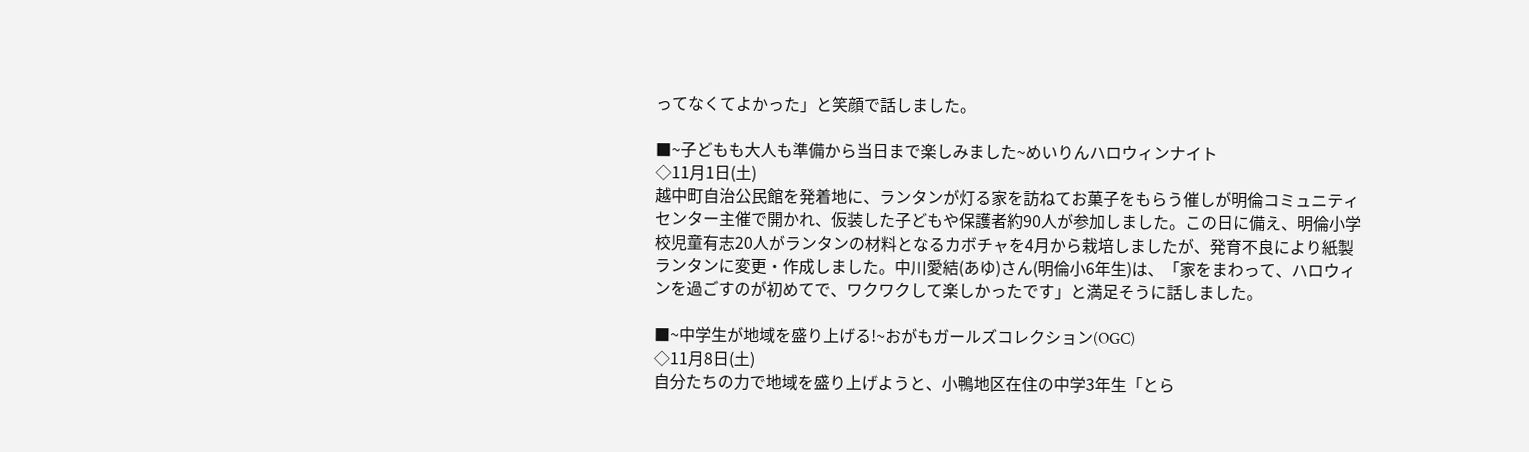ってなくてよかった」と笑顔で話しました。

■~子どもも大人も準備から当日まで楽しみました~めいりんハロウィンナイト
◇11月1日(土)
越中町自治公民館を発着地に、ランタンが灯る家を訪ねてお菓子をもらう催しが明倫コミュニティセンター主催で開かれ、仮装した子どもや保護者約90人が参加しました。この日に備え、明倫小学校児童有志20人がランタンの材料となるカボチャを4月から栽培しましたが、発育不良により紙製ランタンに変更・作成しました。中川愛結(あゆ)さん(明倫小6年生)は、「家をまわって、ハロウィンを過ごすのが初めてで、ワクワクして楽しかったです」と満足そうに話しました。

■~中学生が地域を盛り上げる!~おがもガールズコレクション(OGC)
◇11月8日(土)
自分たちの力で地域を盛り上げようと、小鴨地区在住の中学3年生「とら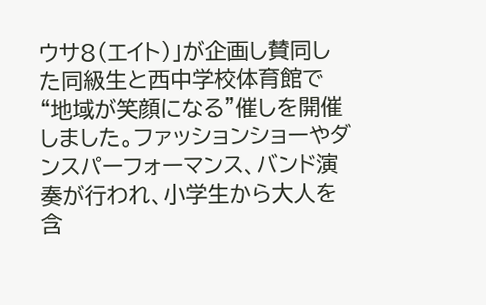ウサ8(エイト)」が企画し賛同した同級生と西中学校体育館で“地域が笑顔になる”催しを開催しました。ファッションショーやダンスパーフォーマンス、バンド演奏が行われ、小学生から大人を含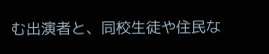む出演者と、同校生徒や住民な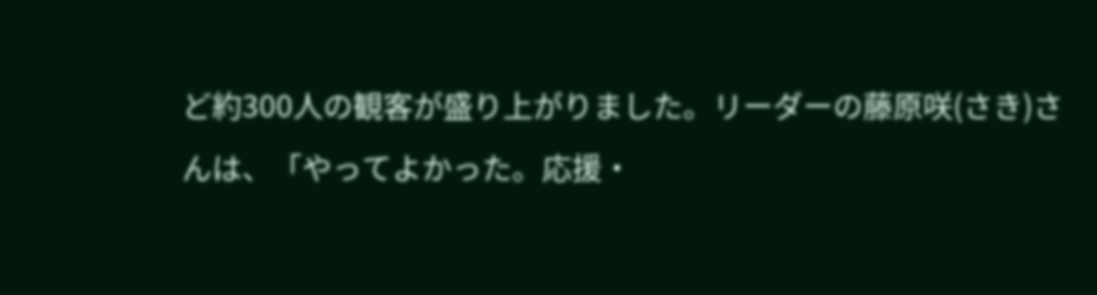ど約300人の観客が盛り上がりました。リーダーの藤原咲(さき)さんは、「やってよかった。応援・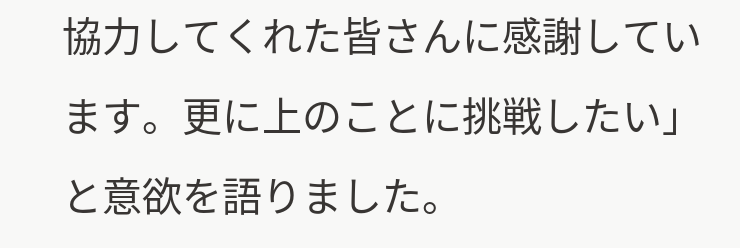協力してくれた皆さんに感謝しています。更に上のことに挑戦したい」と意欲を語りました。